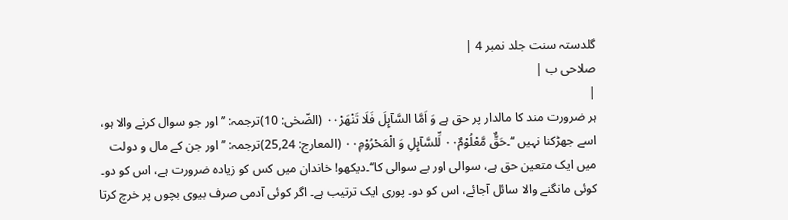گلدستہ سنت جلد نمبر 4 |
صلاحی ب |
|
ہر ضرورت مند کا مالدار پر حق ہے وَ اَمَّا السَّآىِٕلَ فَلَا تَنْهَرْ۰۰ (الضّحٰی: 10)ترجمہ: ’’اور جو سوال کرنے والا ہو، اسے جھڑکنا نہیں ‘‘۔حَقٌّ مَّعْلُوْمٌ۰۰ لِّلسَّآىِٕلِ وَ الْمَحْرُوْمِ۰۰ (المعارج: 25,24)ترجمہ: ’’اور جن کے مال و دولت میں ایک متعین حق ہے، سوالی اور بے سوالی کا‘‘۔دیکھو! خاندان میں کس کو زیادہ ضرورت ہے، اس کو دو۔ کوئی مانگنے والا سائل آجائے، اس کو دو۔ پوری ایک ترتیب ہے۔ اگر کوئی آدمی صرف بیوی بچوں پر خرچ کرتا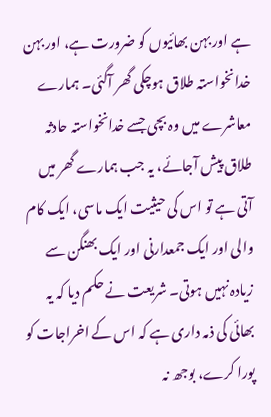ہے اور بہن بھائیوں کو ضرورت ہے، اور بہن خدانخواستہ طلاق ہوچکی گھر آگئی۔ ہمارے معاشرے میں وہ بچی جسے خدانخواستہ حادثہ طلاق پیش آجائے، یہ جب ہمارے گھر میں آتی ہے تو اس کی حیثیت ایک ماسی، ایک کام والی اور ایک جمعدارنی اور ایک بھنگن سے زیادہ نہیں ہوتی۔ شریعت نے حکم دیا کہ یہ بھائی کی ذمہ داری ہے کہ اس کے اخراجات کو پورا کرے، بوجھ نہ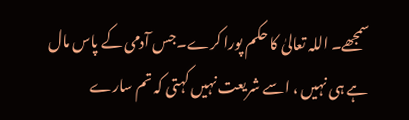سمجھے۔ اللہ تعالیٰ کا حکم پورا کرے۔جس آدمی کے پاس مال ہے ہی نہیں ، اسے شریعت نہیں کہتی کہ تم سارے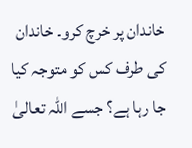خاندان پر خرچ کرو۔ خاندان کی طرف کس کو متوجہ کیا جا رہا ہے؟ جسے اللہ تعالیٰ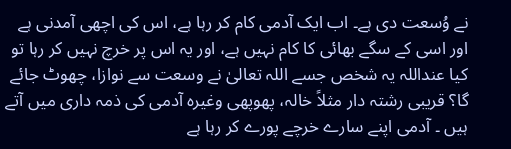نے وُسعت دی ہے۔ اب ایک آدمی کام کر رہا ہے، اس کی اچھی آمدنی ہے اور اسی کے سگے بھائی کا کام نہیں ہے، اور یہ اس پر خرچ نہیں کر رہا تو کیا عنداللہ یہ شخص جسے اللہ تعالیٰ نے وسعت سے نوازا، چھوٹ جائے گا؟ قریبی رشتہ دار مثلاً خالہ، پھوپھی وغیرہ آدمی کی ذمہ داری میں آتے ہیں ۔ آدمی اپنے سارے خرچے پورے کر رہا ہے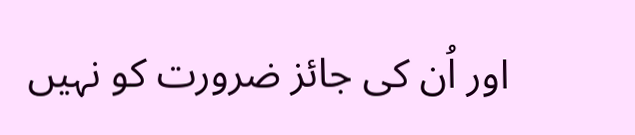اور اُن کی جائز ضرورت کو نہیں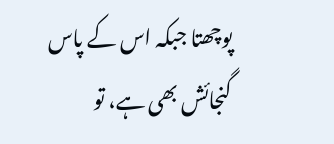پوچھتا جبکہ اس کے پاس گنجائش بھی ہے، تو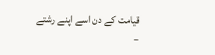قیامت کے دن اسے اپنے رشتے _